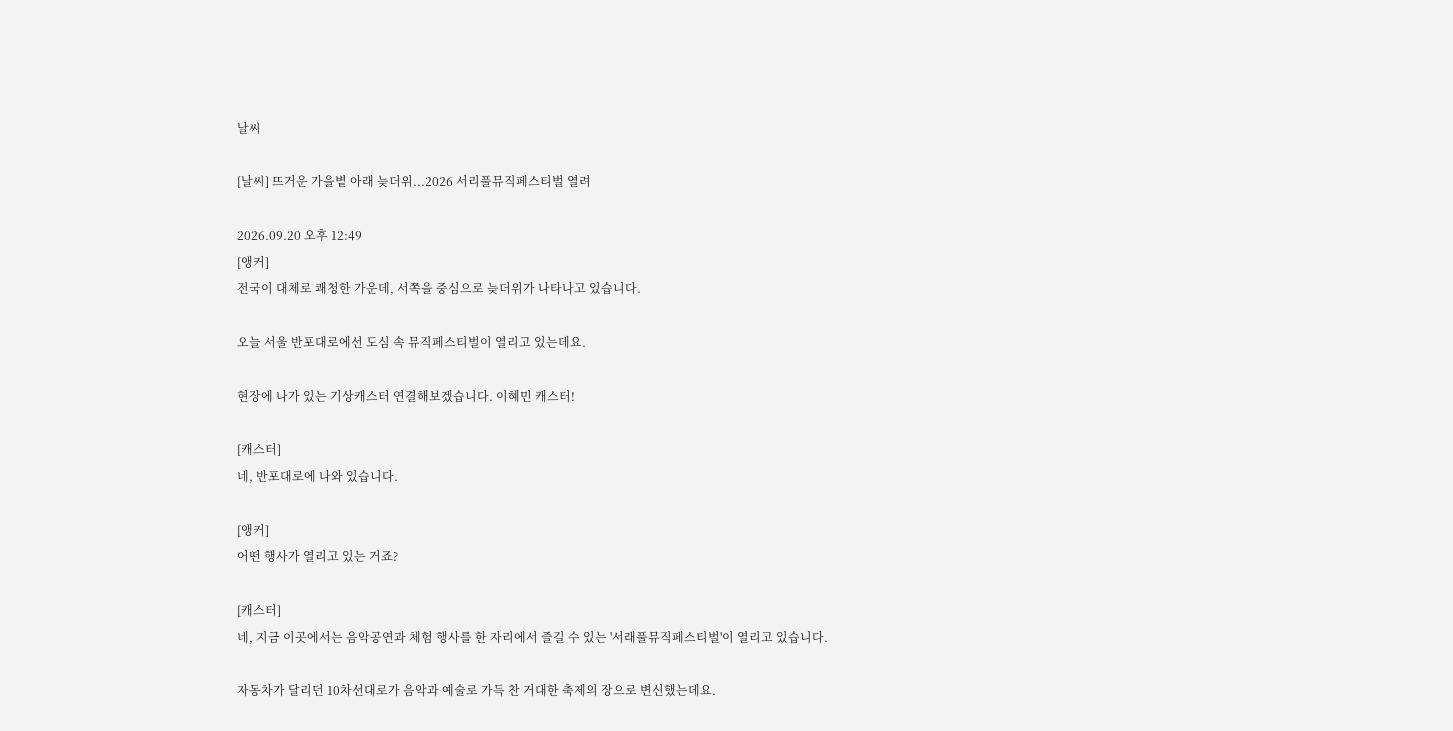날씨

[날씨] 뜨거운 가을볕 아래 늦더위...2026 서리풀뮤직페스티벌 열려

2026.09.20 오후 12:49
[앵커]
전국이 대체로 쾌청한 가운데, 서쪽을 중심으로 늦더위가 나타나고 있습니다.

오늘 서울 반포대로에선 도심 속 뮤직페스티벌이 열리고 있는데요.

현장에 나가 있는 기상캐스터 연결해보겠습니다. 이혜민 캐스터!

[캐스터]
네, 반포대로에 나와 있습니다.

[앵커]
어떤 행사가 열리고 있는 거죠?

[캐스터]
네, 지금 이곳에서는 음악공연과 체험 행사를 한 자리에서 즐길 수 있는 '서래풀뮤직페스티벌'이 열리고 있습니다.

자동차가 달리던 10차선대로가 음악과 예술로 가득 찬 거대한 축제의 장으로 변신했는데요.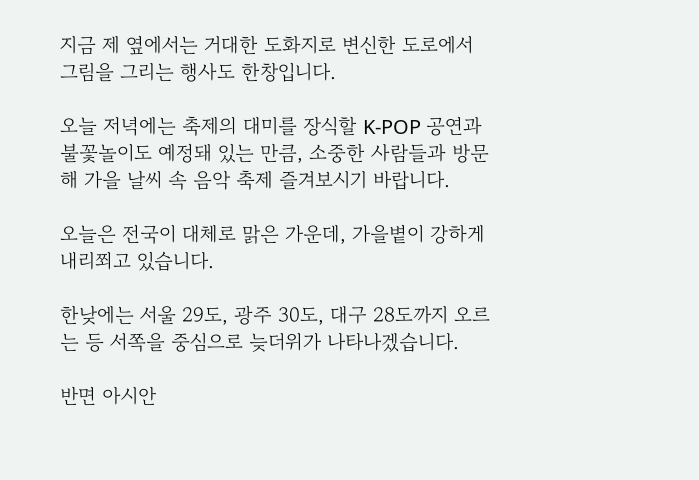지금 제 옆에서는 거대한 도화지로 변신한 도로에서 그림을 그리는 행사도 한창입니다.

오늘 저녁에는 축제의 대미를 장식할 K-POP 공연과 불꽃놀이도 예정돼 있는 만큼, 소중한 사람들과 방문해 가을 날씨 속 음악 축제 즐겨보시기 바랍니다.

오늘은 전국이 대체로 맑은 가운데, 가을볕이 강하게 내리쬐고 있습니다.

한낮에는 서울 29도, 광주 30도, 대구 28도까지 오르는 등 서쪽을 중심으로 늦더위가 나타나겠습니다.

반면 아시안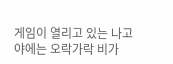게임이 열리고 있는 나고야에는 오락가락 비가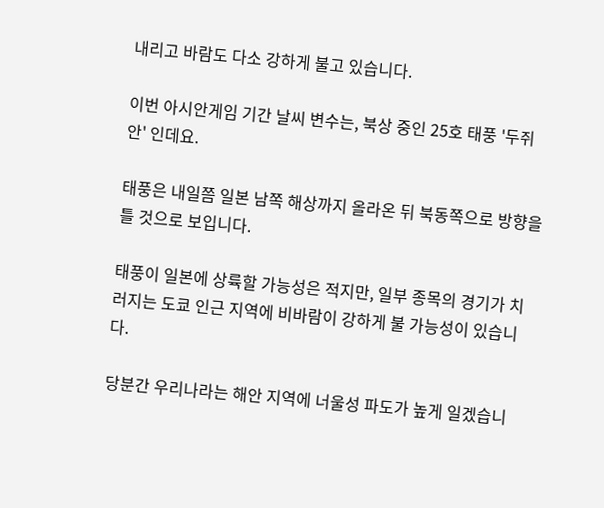내리고 바람도 다소 강하게 불고 있습니다.

이번 아시안게임 기간 날씨 변수는, 북상 중인 25호 태풍 '두쥐안' 인데요.

태풍은 내일쯤 일본 남쪽 해상까지 올라온 뒤 북동쪽으로 방향을 틀 것으로 보입니다.

태풍이 일본에 상륙할 가능성은 적지만, 일부 종목의 경기가 치러지는 도쿄 인근 지역에 비바람이 강하게 불 가능성이 있습니다.

당분간 우리나라는 해안 지역에 너울성 파도가 높게 일겠습니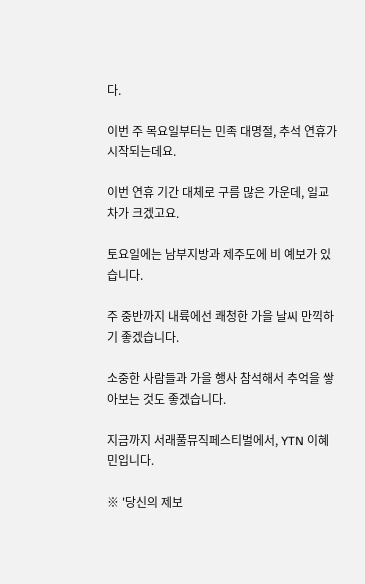다.

이번 주 목요일부터는 민족 대명절, 추석 연휴가 시작되는데요.

이번 연휴 기간 대체로 구름 많은 가운데, 일교차가 크겠고요.

토요일에는 남부지방과 제주도에 비 예보가 있습니다.

주 중반까지 내륙에선 쾌청한 가을 날씨 만끽하기 좋겠습니다.

소중한 사람들과 가을 행사 참석해서 추억을 쌓아보는 것도 좋겠습니다.

지금까지 서래풀뮤직페스티벌에서, YTN 이혜민입니다.

※ '당신의 제보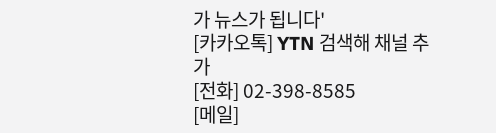가 뉴스가 됩니다'
[카카오톡] YTN 검색해 채널 추가
[전화] 02-398-8585
[메일]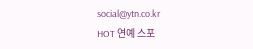social@ytn.co.kr
HOT 연예 스포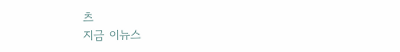츠
지금 이뉴스